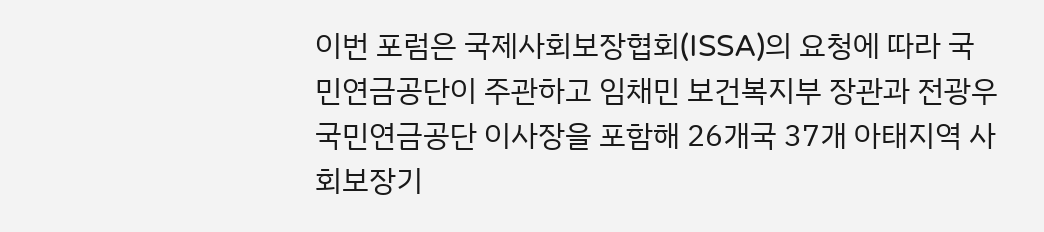이번 포럼은 국제사회보장협회(ISSA)의 요청에 따라 국민연금공단이 주관하고 임채민 보건복지부 장관과 전광우 국민연금공단 이사장을 포함해 26개국 37개 아태지역 사회보장기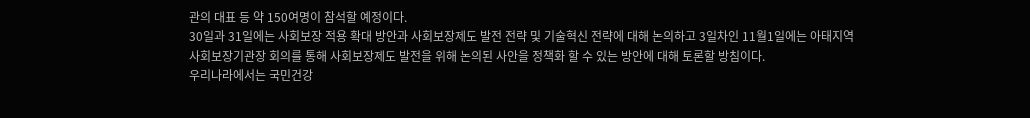관의 대표 등 약 150여명이 참석할 예정이다.
30일과 31일에는 사회보장 적용 확대 방안과 사회보장제도 발전 전략 및 기술혁신 전략에 대해 논의하고 3일차인 11월1일에는 아태지역 사회보장기관장 회의를 통해 사회보장제도 발전을 위해 논의된 사안을 정책화 할 수 있는 방안에 대해 토론할 방침이다.
우리나라에서는 국민건강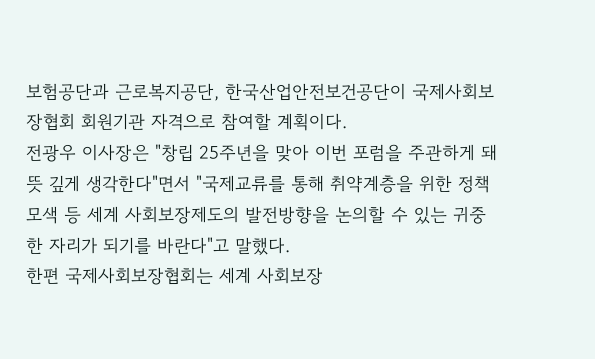보험공단과 근로복지공단, 한국산업안전보건공단이 국제사회보장협회 회원기관 자격으로 참여할 계획이다.
전광우 이사장은 "창립 25주년을 맞아 이번 포럼을 주관하게 돼 뜻 깊게 생각한다"면서 "국제교류를 통해 취약계층을 위한 정책 모색 등 세계 사회보장제도의 발전방향을 논의할 수 있는 귀중한 자리가 되기를 바란다"고 말했다.
한편 국제사회보장협회는 세계 사회보장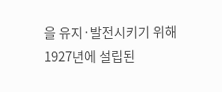을 유지·발전시키기 위해 1927년에 설립된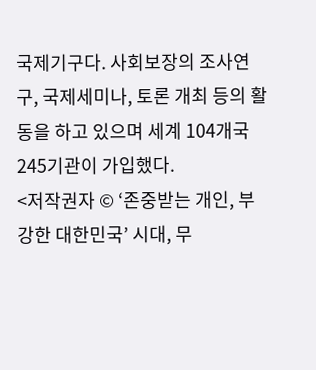국제기구다. 사회보장의 조사연구, 국제세미나, 토론 개최 등의 활동을 하고 있으며 세계 104개국 245기관이 가입했다.
<저작권자 © ‘존중받는 개인, 부강한 대한민국’ 시대, 무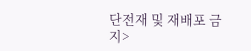단전재 및 재배포 금지>